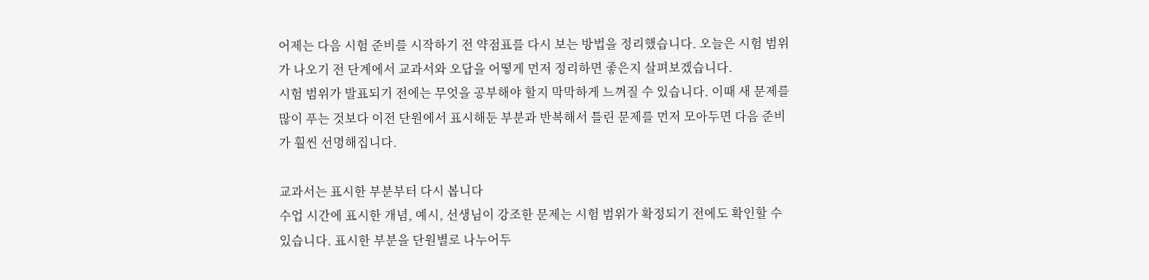어제는 다음 시험 준비를 시작하기 전 약점표를 다시 보는 방법을 정리했습니다. 오늘은 시험 범위가 나오기 전 단계에서 교과서와 오답을 어떻게 먼저 정리하면 좋은지 살펴보겠습니다.
시험 범위가 발표되기 전에는 무엇을 공부해야 할지 막막하게 느껴질 수 있습니다. 이때 새 문제를 많이 푸는 것보다 이전 단원에서 표시해둔 부분과 반복해서 틀린 문제를 먼저 모아두면 다음 준비가 훨씬 선명해집니다.

교과서는 표시한 부분부터 다시 봅니다
수업 시간에 표시한 개념, 예시, 선생님이 강조한 문제는 시험 범위가 확정되기 전에도 확인할 수 있습니다. 표시한 부분을 단원별로 나누어두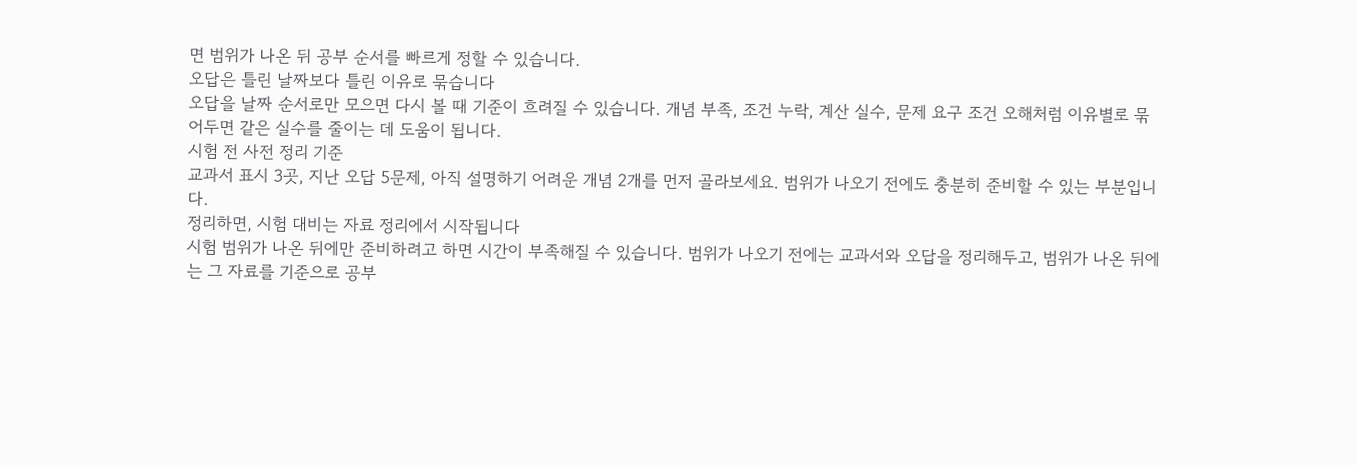면 범위가 나온 뒤 공부 순서를 빠르게 정할 수 있습니다.
오답은 틀린 날짜보다 틀린 이유로 묶습니다
오답을 날짜 순서로만 모으면 다시 볼 때 기준이 흐려질 수 있습니다. 개념 부족, 조건 누락, 계산 실수, 문제 요구 조건 오해처럼 이유별로 묶어두면 같은 실수를 줄이는 데 도움이 됩니다.
시험 전 사전 정리 기준
교과서 표시 3곳, 지난 오답 5문제, 아직 설명하기 어려운 개념 2개를 먼저 골라보세요. 범위가 나오기 전에도 충분히 준비할 수 있는 부분입니다.
정리하면, 시험 대비는 자료 정리에서 시작됩니다
시험 범위가 나온 뒤에만 준비하려고 하면 시간이 부족해질 수 있습니다. 범위가 나오기 전에는 교과서와 오답을 정리해두고, 범위가 나온 뒤에는 그 자료를 기준으로 공부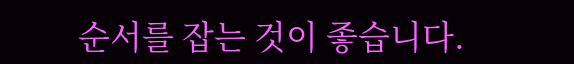순서를 잡는 것이 좋습니다.